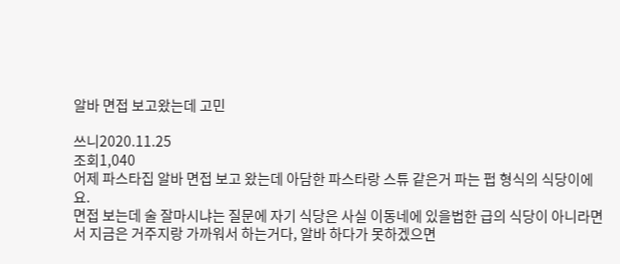알바 면접 보고왔는데 고민

쓰니2020.11.25
조회1,040
어제 파스타집 알바 면접 보고 왔는데 아담한 파스타랑 스튜 같은거 파는 펍 형식의 식당이에요.
면접 보는데 술 잘마시냐는 질문에 자기 식당은 사실 이동네에 있을법한 급의 식당이 아니라면서 지금은 거주지랑 가까워서 하는거다, 알바 하다가 못하겠으면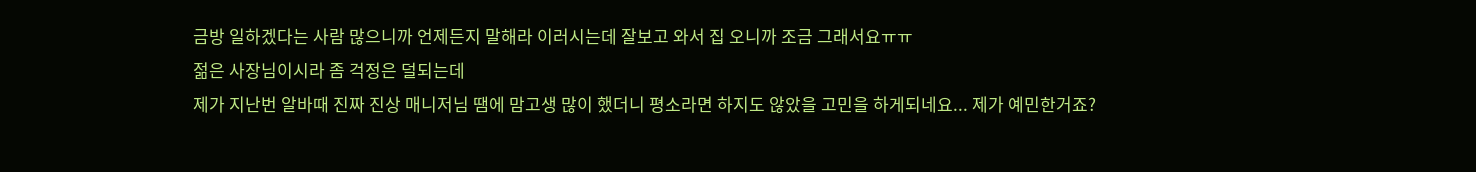금방 일하겠다는 사람 많으니까 언제든지 말해라 이러시는데 잘보고 와서 집 오니까 조금 그래서요ㅠㅠ
젊은 사장님이시라 좀 걱정은 덜되는데
제가 지난번 알바때 진짜 진상 매니저님 땜에 맘고생 많이 했더니 평소라면 하지도 않았을 고민을 하게되네요... 제가 예민한거죠?